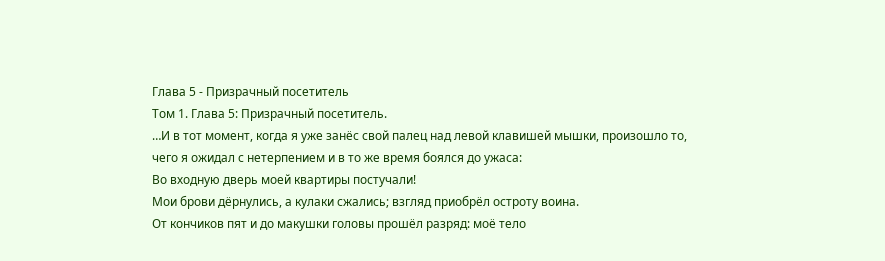Глава 5 - Призрачный посетитель
Том 1. Глава 5: Призрачный посетитель.
…И в тот момент, когда я уже занёс свой палец над левой клавишей мышки, произошло то, чего я ожидал с нетерпением и в то же время боялся до ужаса:
Во входную дверь моей квартиры постучали!
Мои брови дёрнулись, а кулаки сжались; взгляд приобрёл остроту воина.
От кончиков пят и до макушки головы прошёл разряд: моё тело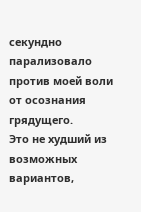секундно парализовало против моей воли от осознания грядущего.
Это не худший из возможных вариантов,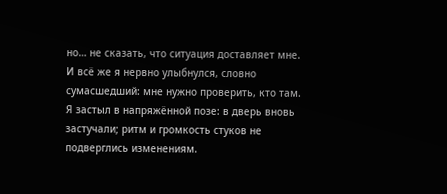но… не сказать, что ситуация доставляет мне.
И всё же я нервно улыбнулся, словно сумасшедший: мне нужно проверить, кто там.
Я застыл в напряжённой позе: в дверь вновь застучали; ритм и громкость стуков не подверглись изменениям.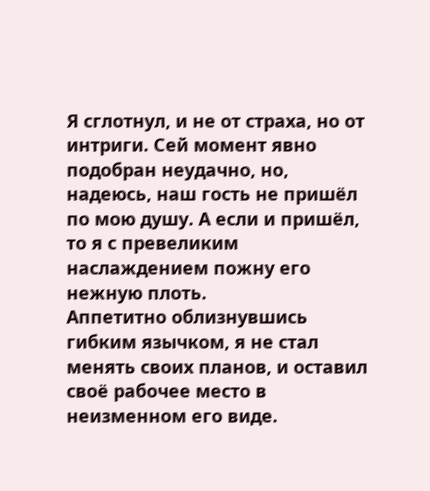Я сглотнул, и не от страха, но от интриги. Сей момент явно подобран неудачно, но, надеюсь, наш гость не пришёл по мою душу. А если и пришёл, то я с превеликим наслаждением пожну его нежную плоть.
Аппетитно облизнувшись гибким язычком, я не стал менять своих планов, и оставил своё рабочее место в неизменном его виде.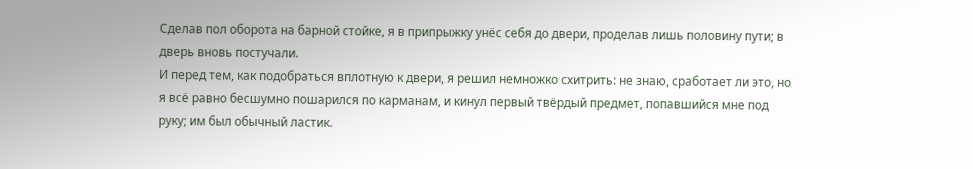Сделав пол оборота на барной стойке, я в припрыжку унёс себя до двери, проделав лишь половину пути; в дверь вновь постучали.
И перед тем, как подобраться вплотную к двери, я решил немножко схитрить: не знаю, сработает ли это, но я всё равно бесшумно пошарился по карманам, и кинул первый твёрдый предмет, попавшийся мне под руку; им был обычный ластик.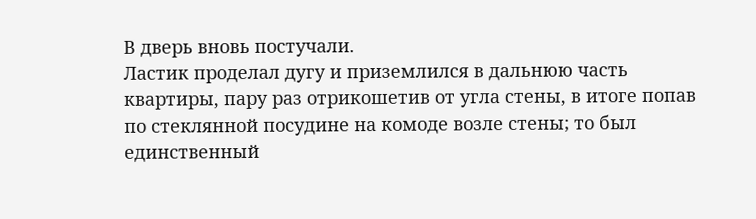В дверь вновь постучали.
Ластик проделал дугу и приземлился в дальнюю часть квартиры, пару раз отрикошетив от угла стены, в итоге попав по стеклянной посудине на комоде возле стены; то был единственный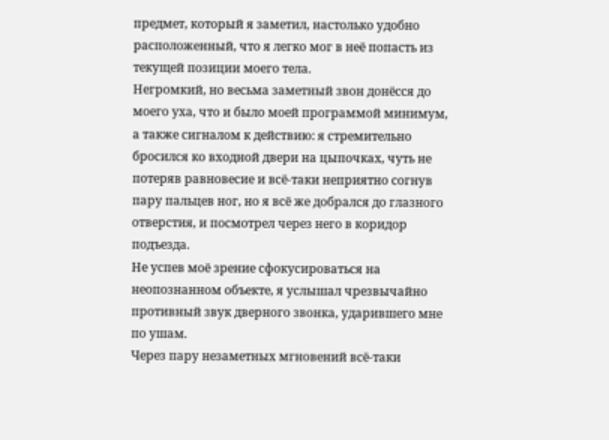предмет, который я заметил, настолько удобно расположенный, что я легко мог в неё попасть из текущей позиции моего тела.
Негромкий, но весьма заметный звон донёсся до моего уха, что и было моей программой минимум, а также сигналом к действию: я стремительно бросился ко входной двери на цыпочках, чуть не потеряв равновесие и всё-таки неприятно согнув пару пальцев ног, но я всё же добрался до глазного отверстия, и посмотрел через него в коридор подъезда.
Не успев моё зрение сфокусироваться на неопознанном объекте, я услышал чрезвычайно противный звук дверного звонка, ударившего мне по ушам.
Через пару незаметных мгновений всё-таки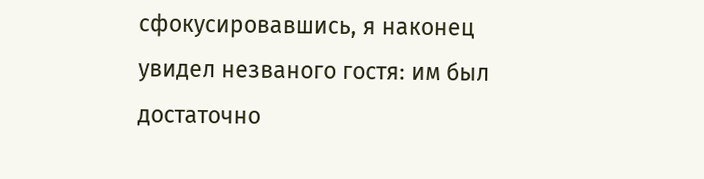сфокусировавшись, я наконец увидел незваного гостя: им был достаточно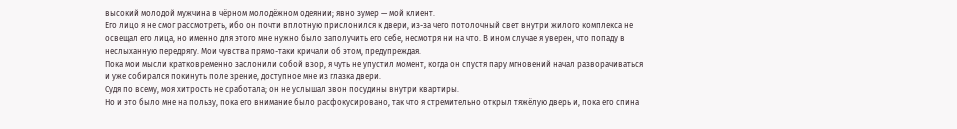высокий молодой мужчина в чёрном молодёжном одеянии; явно зумер — мой клиент.
Его лицо я не смог рассмотреть, ибо он почти вплотную прислонился к двери, из-за чего потолочный свет внутри жилого комплекса не освещал его лица, но именно для этого мне нужно было заполучить его себе, несмотря ни на что. В ином случае я уверен, что попаду в неслыханную передрягу. Мои чувства прямо-таки кричали об этом, предупреждая.
Пока мои мысли кратковременно заслонили собой взор, я чуть не упустил момент, когда он спустя пару мгновений начал разворачиваться и уже собирался покинуть поле зрение, доступное мне из глазка двери.
Судя по всему, моя хитрость не сработала; он не услышал звон посудины внутри квартиры.
Но и это было мне на пользу, пока его внимание было расфокусировано, так что я стремительно открыл тяжёлую дверь и, пока его спина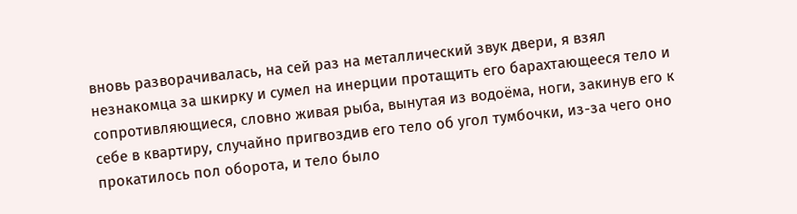вновь разворачивалась, на сей раз на металлический звук двери, я взял незнакомца за шкирку и сумел на инерции протащить его барахтающееся тело и сопротивляющиеся, словно живая рыба, вынутая из водоёма, ноги, закинув его к себе в квартиру, случайно пригвоздив его тело об угол тумбочки, из-за чего оно прокатилось пол оборота, и тело было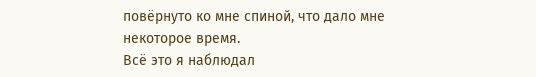повёрнуто ко мне спиной, что дало мне некоторое время.
Всё это я наблюдал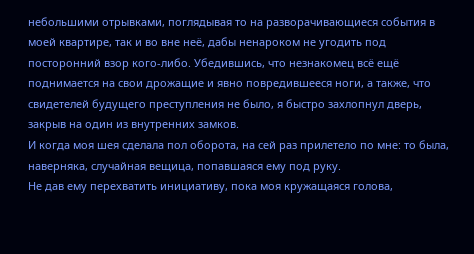небольшими отрывками, поглядывая то на разворачивающиеся события в моей квартире, так и во вне неё, дабы ненароком не угодить под посторонний взор кого-либо. Убедившись, что незнакомец всё ещё поднимается на свои дрожащие и явно повредившееся ноги, а также, что свидетелей будущего преступления не было, я быстро захлопнул дверь, закрыв на один из внутренних замков.
И когда моя шея сделала пол оборота, на сей раз прилетело по мне: то была, наверняка, случайная вещица, попавшаяся ему под руку.
Не дав ему перехватить инициативу, пока моя кружащаяся голова,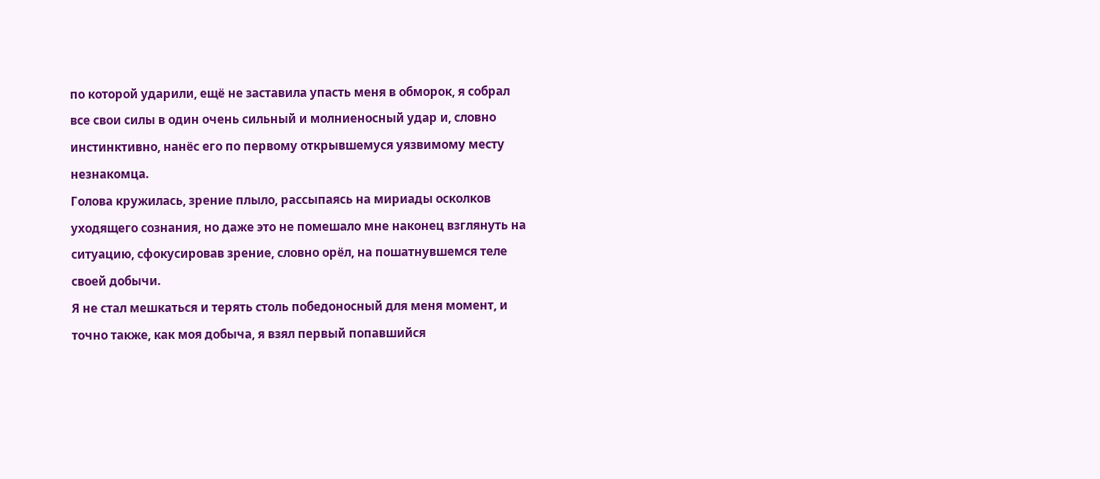по которой ударили, ещё не заставила упасть меня в обморок, я собрал все свои силы в один очень сильный и молниеносный удар и, словно инстинктивно, нанёс его по первому открывшемуся уязвимому месту незнакомца.
Голова кружилась, зрение плыло, рассыпаясь на мириады осколков уходящего сознания, но даже это не помешало мне наконец взглянуть на ситуацию, сфокусировав зрение, словно орёл, на пошатнувшемся теле своей добычи.
Я не стал мешкаться и терять столь победоносный для меня момент, и точно также, как моя добыча, я взял первый попавшийся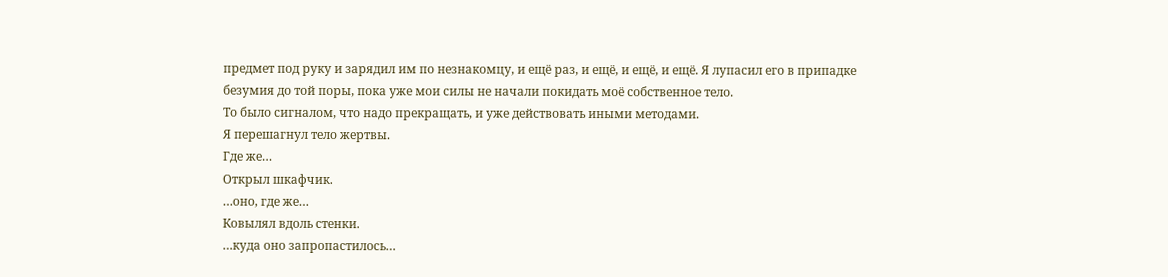предмет под руку и зарядил им по незнакомцу, и ещё раз, и ещё, и ещё, и ещё. Я лупасил его в припадке безумия до той поры, пока уже мои силы не начали покидать моё собственное тело.
То было сигналом, что надо прекращать, и уже действовать иными методами.
Я перешагнул тело жертвы.
Где же…
Открыл шкафчик.
…оно, где же…
Ковылял вдоль стенки.
…куда оно запропастилось…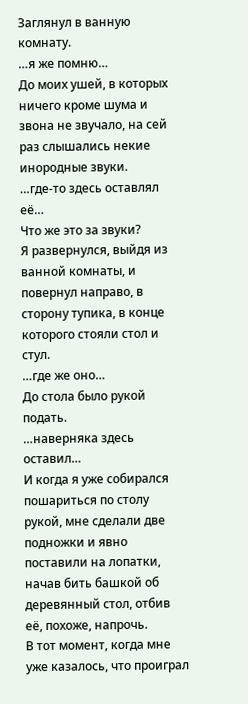Заглянул в ванную комнату.
…я же помню…
До моих ушей, в которых ничего кроме шума и звона не звучало, на сей раз слышались некие инородные звуки.
…где-то здесь оставлял её…
Что же это за звуки?
Я развернулся, выйдя из ванной комнаты, и повернул направо, в сторону тупика, в конце которого стояли стол и стул.
…где же оно…
До стола было рукой подать.
…наверняка здесь оставил…
И когда я уже собирался пошариться по столу рукой, мне сделали две подножки и явно поставили на лопатки, начав бить башкой об деревянный стол, отбив её, похоже, напрочь.
В тот момент, когда мне уже казалось, что проиграл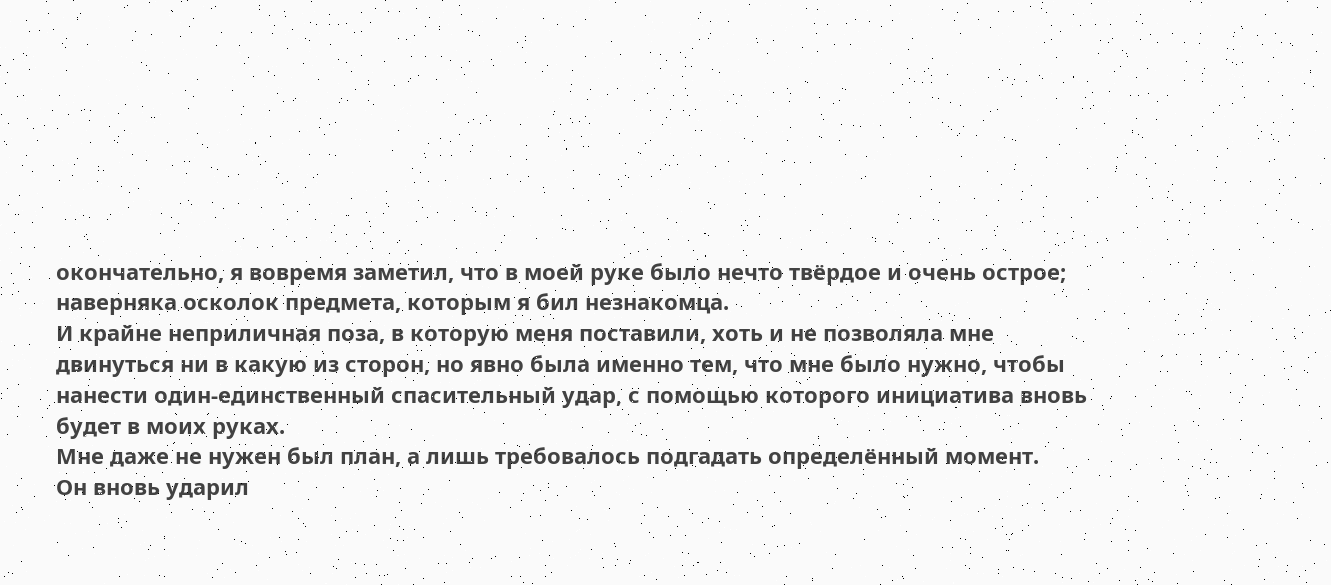окончательно, я вовремя заметил, что в моей руке было нечто твёрдое и очень острое; наверняка осколок предмета, которым я бил незнакомца.
И крайне неприличная поза, в которую меня поставили, хоть и не позволяла мне двинуться ни в какую из сторон, но явно была именно тем, что мне было нужно, чтобы нанести один-единственный спасительный удар, с помощью которого инициатива вновь будет в моих руках.
Мне даже не нужен был план, а лишь требовалось подгадать определённый момент.
Он вновь ударил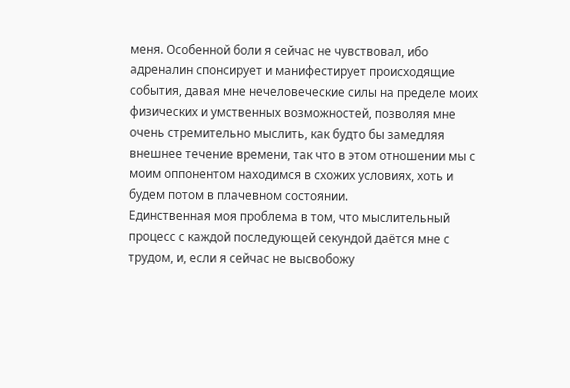меня. Особенной боли я сейчас не чувствовал, ибо адреналин спонсирует и манифестирует происходящие события, давая мне нечеловеческие силы на пределе моих физических и умственных возможностей, позволяя мне очень стремительно мыслить, как будто бы замедляя внешнее течение времени, так что в этом отношении мы с моим оппонентом находимся в схожих условиях, хоть и будем потом в плачевном состоянии.
Единственная моя проблема в том, что мыслительный процесс с каждой последующей секундой даётся мне с трудом, и, если я сейчас не высвобожу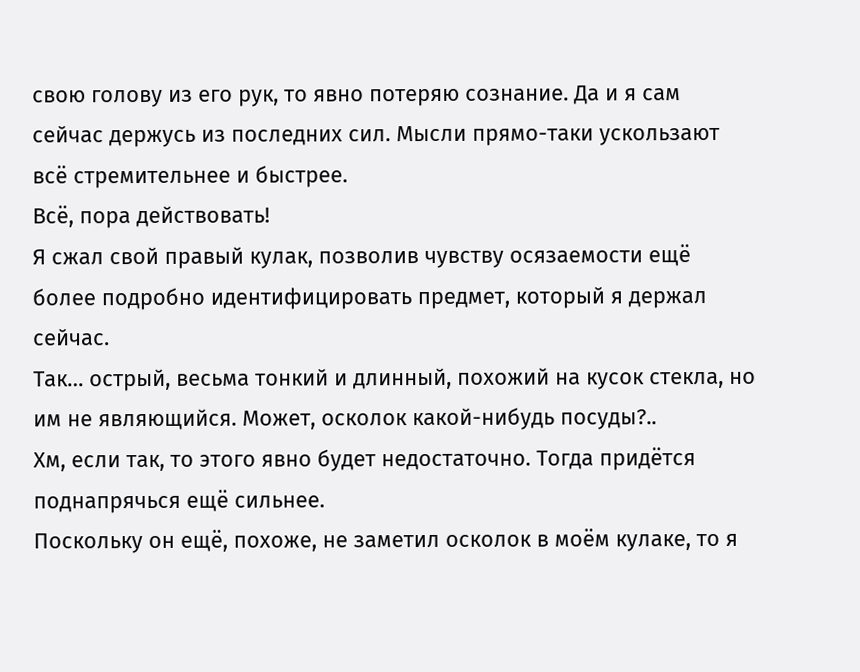свою голову из его рук, то явно потеряю сознание. Да и я сам сейчас держусь из последних сил. Мысли прямо-таки ускользают всё стремительнее и быстрее.
Всё, пора действовать!
Я сжал свой правый кулак, позволив чувству осязаемости ещё более подробно идентифицировать предмет, который я держал сейчас.
Так… острый, весьма тонкий и длинный, похожий на кусок стекла, но им не являющийся. Может, осколок какой-нибудь посуды?..
Хм, если так, то этого явно будет недостаточно. Тогда придётся поднапрячься ещё сильнее.
Поскольку он ещё, похоже, не заметил осколок в моём кулаке, то я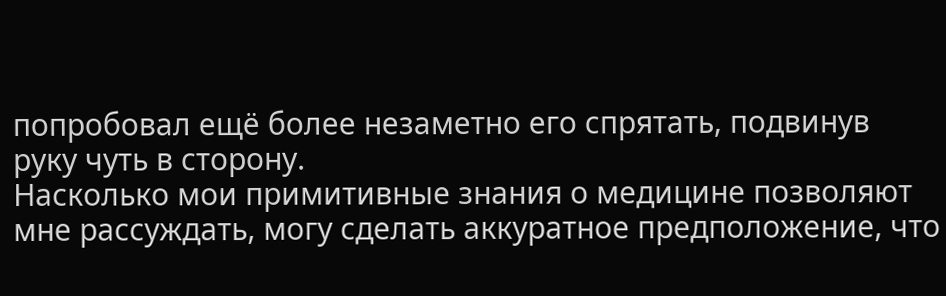попробовал ещё более незаметно его спрятать, подвинув руку чуть в сторону.
Насколько мои примитивные знания о медицине позволяют мне рассуждать, могу сделать аккуратное предположение, что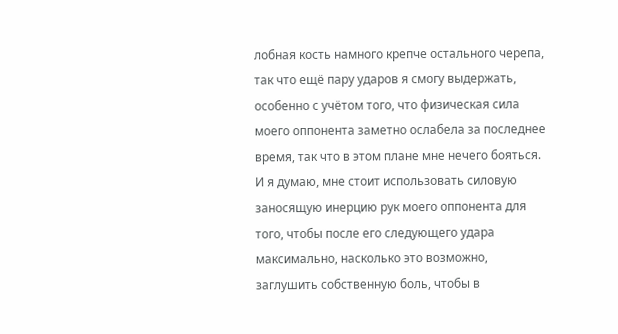лобная кость намного крепче остального черепа, так что ещё пару ударов я смогу выдержать, особенно с учётом того, что физическая сила моего оппонента заметно ослабела за последнее время, так что в этом плане мне нечего бояться.
И я думаю, мне стоит использовать силовую заносящую инерцию рук моего оппонента для того, чтобы после его следующего удара максимально, насколько это возможно, заглушить собственную боль, чтобы в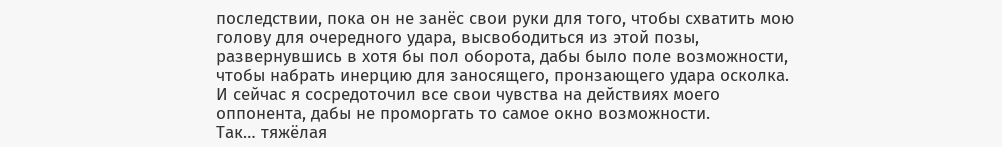последствии, пока он не занёс свои руки для того, чтобы схватить мою голову для очередного удара, высвободиться из этой позы, развернувшись в хотя бы пол оборота, дабы было поле возможности, чтобы набрать инерцию для заносящего, пронзающего удара осколка.
И сейчас я сосредоточил все свои чувства на действиях моего оппонента, дабы не проморгать то самое окно возможности.
Так… тяжёлая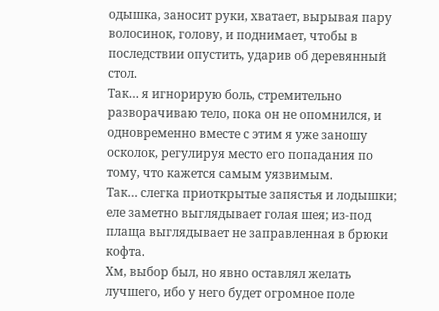одышка, заносит руки, хватает, вырывая пару волосинок, голову, и поднимает, чтобы в последствии опустить, ударив об деревянный стол.
Так… я игнорирую боль, стремительно разворачиваю тело, пока он не опомнился, и одновременно вместе с этим я уже заношу осколок, регулируя место его попадания по тому, что кажется самым уязвимым.
Так… слегка приоткрытые запястья и лодышки; еле заметно выглядывает голая шея; из-под плаща выглядывает не заправленная в брюки кофта.
Хм, выбор был, но явно оставлял желать лучшего, ибо у него будет огромное поле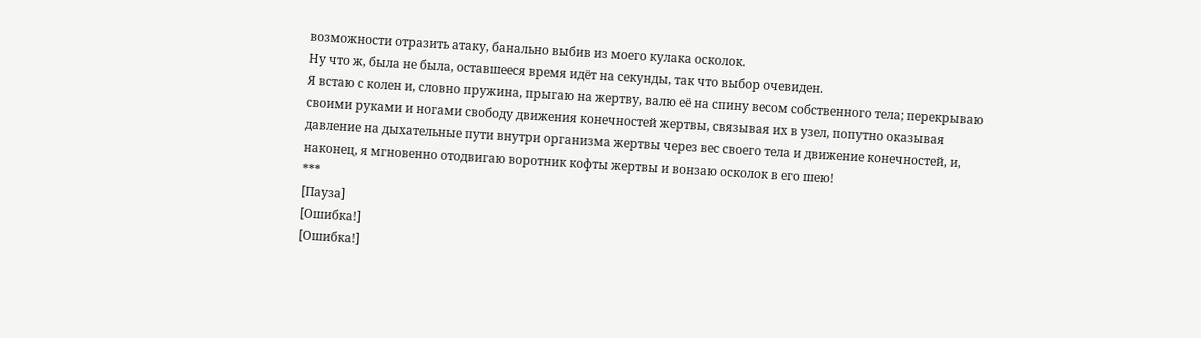возможности отразить атаку, банально выбив из моего кулака осколок.
Ну что ж, была не была, оставшееся время идёт на секунды, так что выбор очевиден.
Я встаю с колен и, словно пружина, прыгаю на жертву, валю её на спину весом собственного тела; перекрываю своими руками и ногами свободу движения конечностей жертвы, связывая их в узел, попутно оказывая давление на дыхательные пути внутри организма жертвы через вес своего тела и движение конечностей, и, наконец, я мгновенно отодвигаю воротник кофты жертвы и вонзаю осколок в его шею!
***
[Пауза]
[Ошибка!]
[Ошибка!]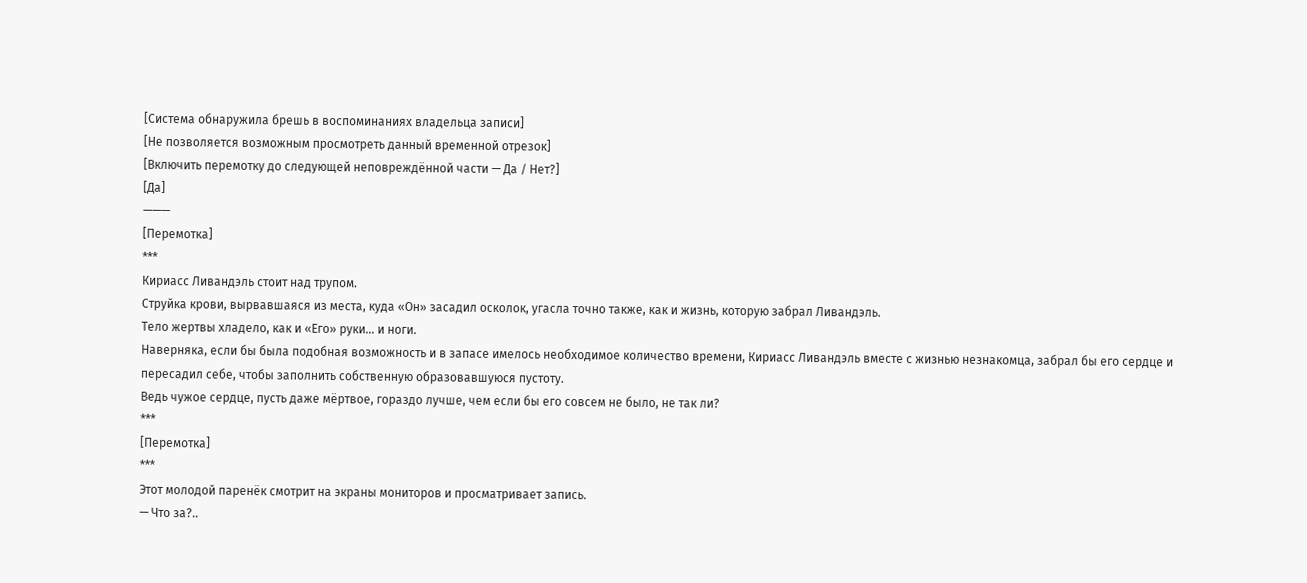[Система обнаружила брешь в воспоминаниях владельца записи]
[Не позволяется возможным просмотреть данный временной отрезок]
[Включить перемотку до следующей неповреждённой части — Да / Нет?]
[Да]
———
[Перемотка]
***
Кириасс Ливандэль стоит над трупом.
Струйка крови, вырвавшаяся из места, куда «Он» засадил осколок, угасла точно также, как и жизнь, которую забрал Ливандэль.
Тело жертвы хладело, как и «Его» руки… и ноги.
Наверняка, если бы была подобная возможность и в запасе имелось необходимое количество времени, Кириасс Ливандэль вместе с жизнью незнакомца, забрал бы его сердце и пересадил себе, чтобы заполнить собственную образовавшуюся пустоту.
Ведь чужое сердце, пусть даже мёртвое, гораздо лучше, чем если бы его совсем не было, не так ли?
***
[Перемотка]
***
Этот молодой паренёк смотрит на экраны мониторов и просматривает запись.
— Что за?..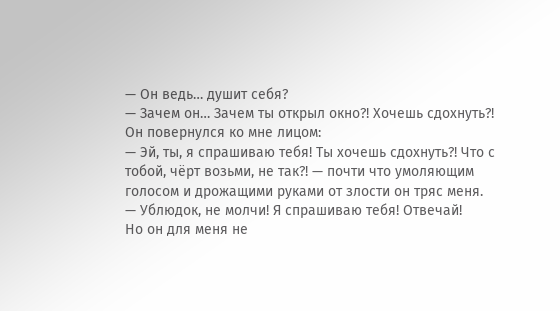— Он ведь… душит себя?
— Зачем он… Зачем ты открыл окно?! Хочешь сдохнуть?!
Он повернулся ко мне лицом:
— Эй, ты, я спрашиваю тебя! Ты хочешь сдохнуть?! Что с тобой, чёрт возьми, не так?! — почти что умоляющим голосом и дрожащими руками от злости он тряс меня.
— Ублюдок, не молчи! Я спрашиваю тебя! Отвечай!
Но он для меня не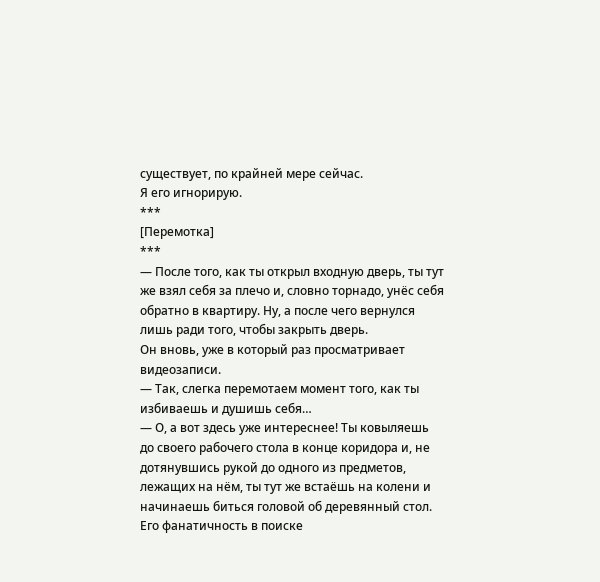существует, по крайней мере сейчас.
Я его игнорирую.
***
[Перемотка]
***
— После того, как ты открыл входную дверь, ты тут же взял себя за плечо и, словно торнадо, унёс себя обратно в квартиру. Ну, а после чего вернулся лишь ради того, чтобы закрыть дверь.
Он вновь, уже в который раз просматривает видеозаписи.
— Так, слегка перемотаем момент того, как ты избиваешь и душишь себя…
— О, а вот здесь уже интереснее! Ты ковыляешь до своего рабочего стола в конце коридора и, не дотянувшись рукой до одного из предметов, лежащих на нём, ты тут же встаёшь на колени и начинаешь биться головой об деревянный стол.
Его фанатичность в поиске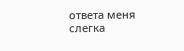ответа меня слегка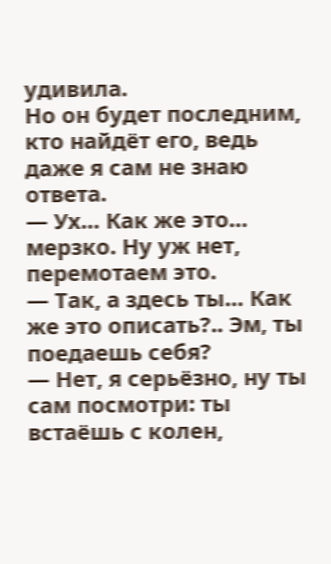удивила.
Но он будет последним, кто найдёт его, ведь даже я сам не знаю ответа.
— Ух… Как же это… мерзко. Ну уж нет, перемотаем это.
— Так, а здесь ты… Как же это описать?.. Эм, ты поедаешь себя?
— Нет, я серьёзно, ну ты сам посмотри: ты встаёшь с колен,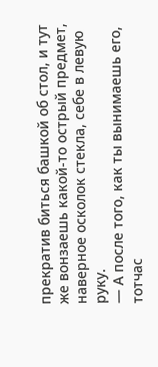прекратив биться башкой об стол, и тут же вонзаешь какой-то острый предмет, наверное осколок стекла, себе в левую руку.
— А после того, как ты вынимаешь его, тотчас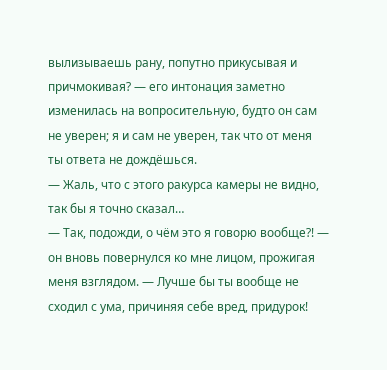вылизываешь рану, попутно прикусывая и причмокивая? — его интонация заметно изменилась на вопросительную, будто он сам не уверен; я и сам не уверен, так что от меня ты ответа не дождёшься.
— Жаль, что с этого ракурса камеры не видно, так бы я точно сказал…
— Так, подожди, о чём это я говорю вообще?! — он вновь повернулся ко мне лицом, прожигая меня взглядом. — Лучше бы ты вообще не сходил с ума, причиняя себе вред, придурок!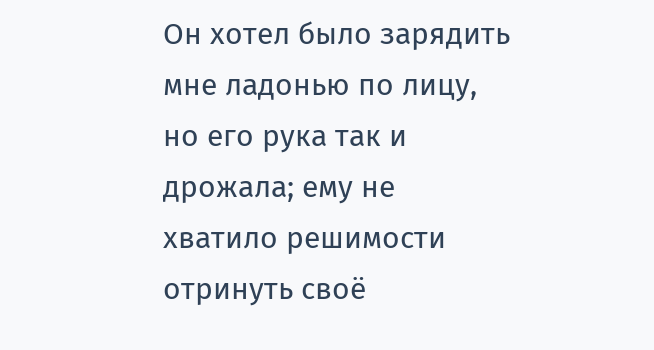Он хотел было зарядить мне ладонью по лицу, но его рука так и дрожала; ему не хватило решимости отринуть своё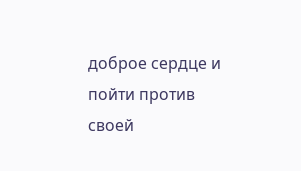доброе сердце и пойти против своей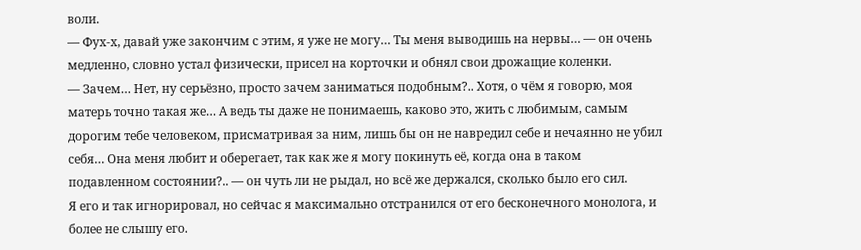воли.
— Фух-х, давай уже закончим с этим, я уже не могу… Ты меня выводишь на нервы… — он очень медленно, словно устал физически, присел на корточки и обнял свои дрожащие коленки.
— Зачем… Нет, ну серьёзно, просто зачем заниматься подобным?.. Хотя, о чём я говорю, моя матерь точно такая же… А ведь ты даже не понимаешь, каково это, жить с любимым, самым дорогим тебе человеком, присматривая за ним, лишь бы он не навредил себе и нечаянно не убил себя… Она меня любит и оберегает, так как же я могу покинуть её, когда она в таком подавленном состоянии?.. — он чуть ли не рыдал, но всё же держался, сколько было его сил.
Я его и так игнорировал, но сейчас я максимально отстранился от его бесконечного монолога, и более не слышу его.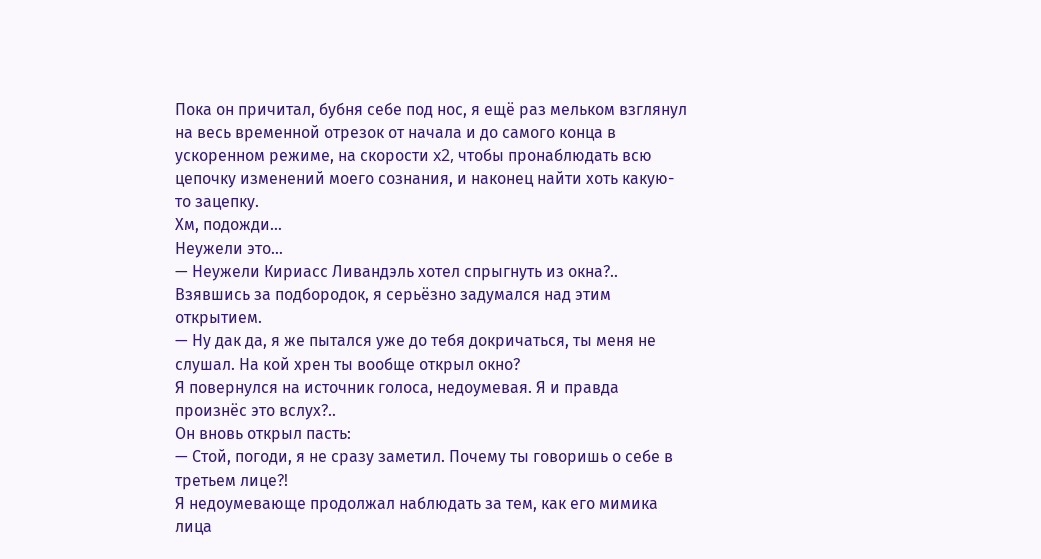Пока он причитал, бубня себе под нос, я ещё раз мельком взглянул на весь временной отрезок от начала и до самого конца в ускоренном режиме, на скорости x2, чтобы пронаблюдать всю цепочку изменений моего сознания, и наконец найти хоть какую-то зацепку.
Хм, подожди…
Неужели это…
— Неужели Кириасс Ливандэль хотел спрыгнуть из окна?..
Взявшись за подбородок, я серьёзно задумался над этим открытием.
— Ну дак да, я же пытался уже до тебя докричаться, ты меня не слушал. На кой хрен ты вообще открыл окно?
Я повернулся на источник голоса, недоумевая. Я и правда произнёс это вслух?..
Он вновь открыл пасть:
— Стой, погоди, я не сразу заметил. Почему ты говоришь о себе в третьем лице?!
Я недоумевающе продолжал наблюдать за тем, как его мимика лица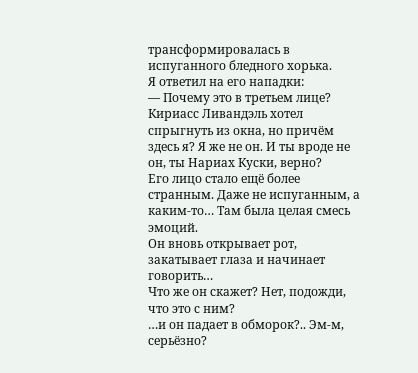трансформировалась в испуганного бледного хорька.
Я ответил на его нападки:
— Почему это в третьем лице? Кириасс Ливандэль хотел спрыгнуть из окна, но причём здесь я? Я же не он. И ты вроде не он, ты Нариах Куски, верно?
Его лицо стало ещё более странным. Даже не испуганным, а каким-то… Там была целая смесь эмоций.
Он вновь открывает рот, закатывает глаза и начинает говорить…
Что же он скажет? Нет, подожди, что это с ним?
…и он падает в обморок?.. Эм-м, серьёзно?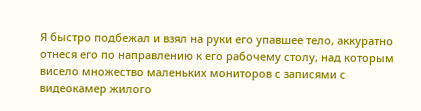Я быстро подбежал и взял на руки его упавшее тело, аккуратно отнеся его по направлению к его рабочему столу, над которым висело множество маленьких мониторов с записями с видеокамер жилого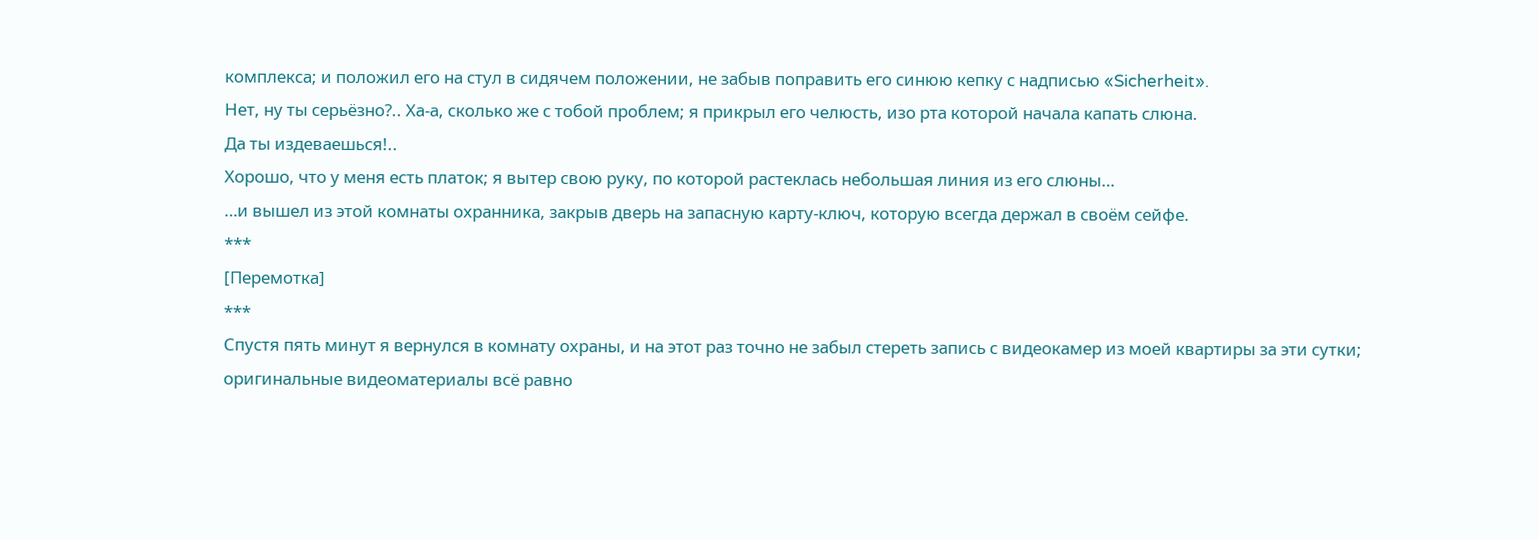комплекса; и положил его на стул в сидячем положении, не забыв поправить его синюю кепку с надписью «Sicherheit».
Нет, ну ты серьёзно?.. Ха-а, сколько же с тобой проблем; я прикрыл его челюсть, изо рта которой начала капать слюна.
Да ты издеваешься!..
Хорошо, что у меня есть платок; я вытер свою руку, по которой растеклась небольшая линия из его слюны…
…и вышел из этой комнаты охранника, закрыв дверь на запасную карту-ключ, которую всегда держал в своём сейфе.
***
[Перемотка]
***
Спустя пять минут я вернулся в комнату охраны, и на этот раз точно не забыл стереть запись с видеокамер из моей квартиры за эти сутки; оригинальные видеоматериалы всё равно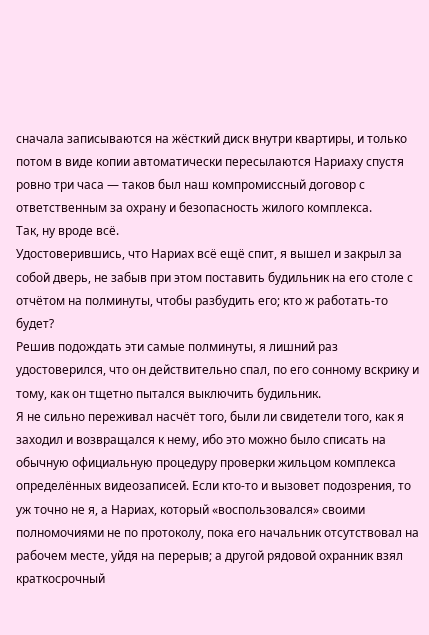сначала записываются на жёсткий диск внутри квартиры, и только потом в виде копии автоматически пересылаются Нариаху спустя ровно три часа — таков был наш компромиссный договор с ответственным за охрану и безопасность жилого комплекса.
Так, ну вроде всё.
Удостоверившись, что Нариах всё ещё спит, я вышел и закрыл за собой дверь, не забыв при этом поставить будильник на его столе с отчётом на полминуты, чтобы разбудить его; кто ж работать-то будет?
Решив подождать эти самые полминуты, я лишний раз удостоверился, что он действительно спал, по его сонному вскрику и тому, как он тщетно пытался выключить будильник.
Я не сильно переживал насчёт того, были ли свидетели того, как я заходил и возвращался к нему, ибо это можно было списать на обычную официальную процедуру проверки жильцом комплекса определённых видеозаписей. Если кто-то и вызовет подозрения, то уж точно не я, а Нариах, который «воспользовался» своими полномочиями не по протоколу, пока его начальник отсутствовал на рабочем месте, уйдя на перерыв; а другой рядовой охранник взял краткосрочный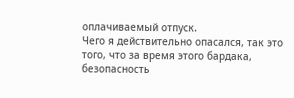оплачиваемый отпуск.
Чего я действительно опасался, так это того, что за время этого бардака, безопасность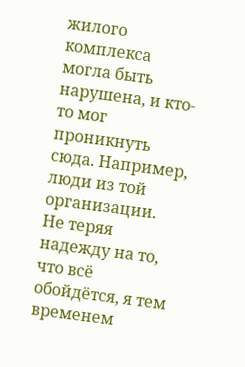жилого комплекса могла быть нарушена, и кто-то мог проникнуть сюда. Например, люди из той организации.
Не теряя надежду на то, что всё обойдётся, я тем временем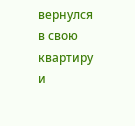вернулся в свою квартиру и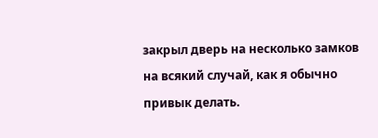закрыл дверь на несколько замков на всякий случай, как я обычно привык делать.